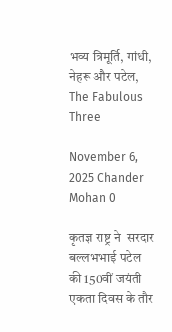भव्य त्रिमूर्ति, गांधी, नेहरू और पटेल, The Fabulous Three

November 6, 2025 Chander Mohan 0

कृतज्ञ राष्ट्र ने  सरदार बल्लभभाई पटेल की 150वीं जयंती एकता दिवस के तौर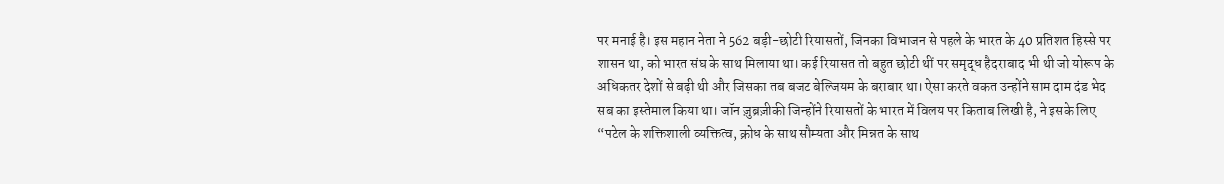पर मनाई है। इस महान नेता ने 562 बड़ी-छोटी रियासतों, जिनका विभाजन से पहले के भारत के 40 प्रतिशत हिस्से पर शासन था, को भारत संघ के साथ मिलाया था। कई रियासत तो बहुत छोटी थीं पर समृद्ध हैदराबाद भी थी जो योरूप के अधिकतर देशों से बढ़ी थी और जिसका तब बजट बेल्जियम के बराबार था। ऐसा करते वकत उन्होंने साम दाम दंड भेद सब का इस्तेमाल किया था। जॉन ज़ुब्रज़ीकी जिन्होंने रियासतों के भारत में विलय पर किताब लिखी है, ने इसके लिए “पटेल के शक्तिशाली व्यक्तित्व, क्रोध के साथ सौम्यता और मिन्नत के साथ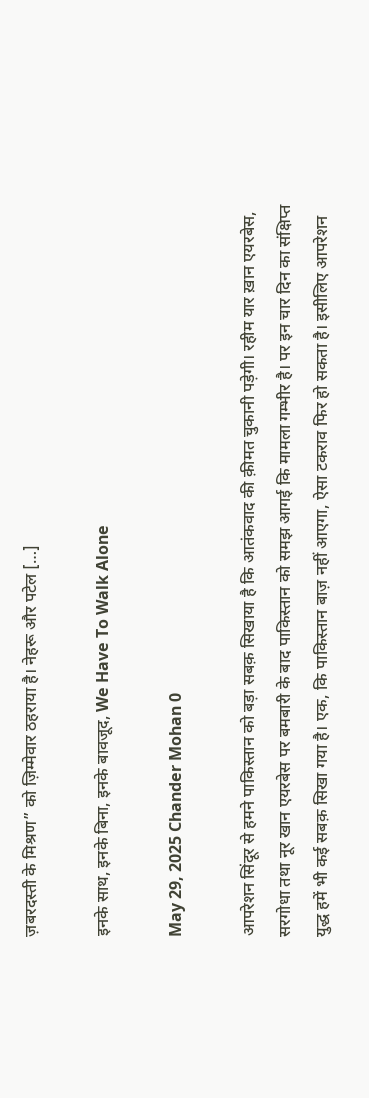ज़बरदस्ती के मिश्रण” को ज़िम्मेवार ठहराया है। नेहरू और पटेल […]

इनके साथ, इनके बिना, इनके बावजूद, We Have To Walk Alone

May 29, 2025 Chander Mohan 0

आपरेशन सिंदूर से हमने पाकिस्तान को बड़ा सबक़ सिखाया है कि आतंकवाद की क़ीमत चुकानी पड़ेगी। रहीम यार ख़ान एयरबेस, सरगोधा तथा नूर खान एयरबेस पर बमबारी के बाद पाकिस्तान को समझ आगई कि मामला गम्भीर है। पर इन चार दिन का संक्षिप्त युद्ध हमें भी कई सबक़ सिखा गया है। एक, कि पाकिस्तान बाज़ नहीं आएगा, ऐसा टकराव फिर हो सकता है। इसीलिए आपरेशन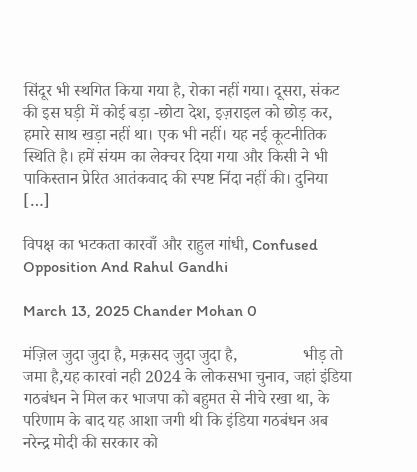सिंदूर भी स्थगित किया गया है, रोका नहीं गया। दूसरा, संकट की इस घड़ी में कोई बड़ा -छोटा देश, इज़राइल को छोड़ कर, हमारे साथ खड़ा नहीं था। एक भी नहीं। यह नई कूटनीतिक स्थिति है। हमें संयम का लेक्चर दिया गया और किसी ने भी पाकिस्तान प्रेरित आतंकवाद की स्पष्ट निंदा नहीं की। दुनिया […]

विपक्ष का भटकता कारवाँ और राहुल गांधी, Confused Opposition And Rahul Gandhi

March 13, 2025 Chander Mohan 0

मंज़िल जुदा जुदा है, मक़सद जुदा जुदा है,                भीड़ तो जमा है,यह कारवां नही 2024 के लोकसभा चुनाव, जहां इंडिया गठबंधन ने मिल कर भाजपा को बहुमत से नीचे रखा था, के परिणाम के बाद यह आशा जगी थी कि इंडिया गठबंधन अब नरेन्द्र मोदी की सरकार को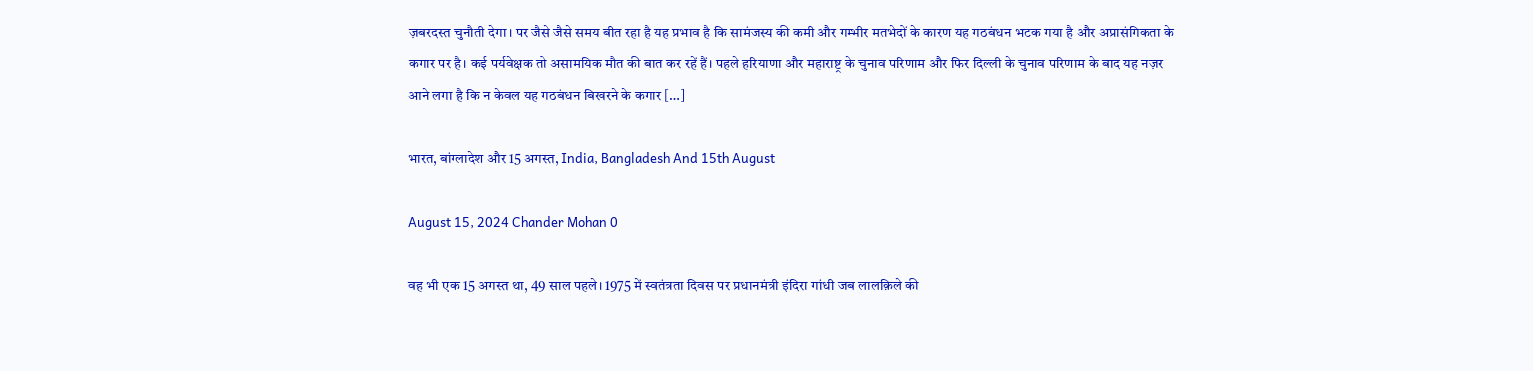ज़बरदस्त चुनौती देगा। पर जैसे जैसे समय बीत रहा है यह प्रभाव है कि सामंजस्य की कमी और गम्भीर मतभेदों के कारण यह गठबंधन भटक गया है और अप्रासंगिकता के कगार पर है। कई पर्यवेक्षक तो असामयिक मौत की बात कर रहें हैं। पहले हरियाणा और महाराष्ट्र के चुनाव परिणाम और फिर दिल्ली के चुनाव परिणाम के बाद यह नज़र आने लगा है कि न केवल यह गठबंधन बिखरने के कगार […]

भारत, बांग्लादेश और 15 अगस्त, India, Bangladesh And 15th August

August 15, 2024 Chander Mohan 0

वह भी एक 15 अगस्त था, 49 साल पहले। 1975 में स्वतंत्रता दिवस पर प्रधानमंत्री इंदिरा गांधी जब लालक़िले की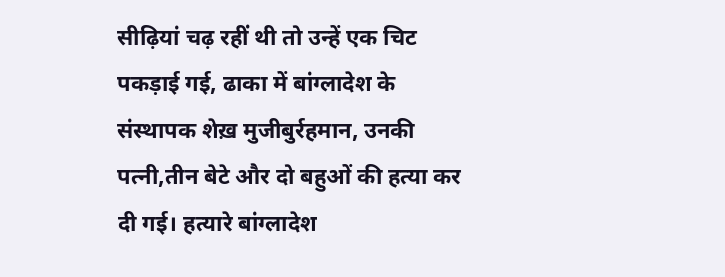सीढ़ियां चढ़ रहीं थी तो उन्हें एक चिट पकड़ाई गई, ढाका में बांग्लादेश के संस्थापक शेख़ मुजीबुर्रहमान, उनकी पत्नी,तीन बेटे और दो बहुओं की हत्या कर दी गई। हत्यारे बांग्लादेश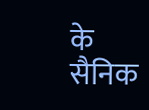के सैनिक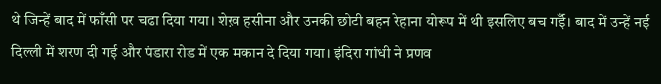थे जिन्हें बाद में फाँसी पर चढा दिया गया। शेख़ हसीना और उनकी छोटी बहन रेहाना योरूप में थी इसलिए बच गईँ। बाद में उन्हें नई दिल्ली में शरण दी गई और पंडारा रोड में एक मकान दे दिया गया। इंदिरा गांधी ने प्रणव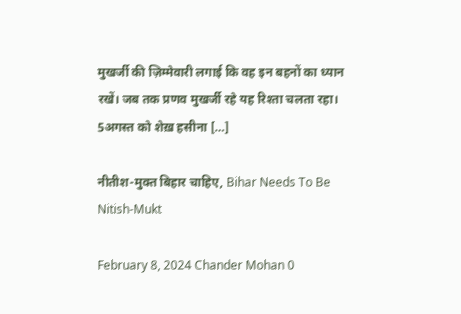मुखर्जी की ज़िम्मेवारी लगाई कि वह इन बहनों का ध्यान रखें। जब तक प्रणव मुखर्जी रहे यह रिश्ता चलता रहा। 5अगस्त को शेख़ हसीना […]

नीतीश-मुक्त बिहार चाहिए, Bihar Needs To Be Nitish-Mukt

February 8, 2024 Chander Mohan 0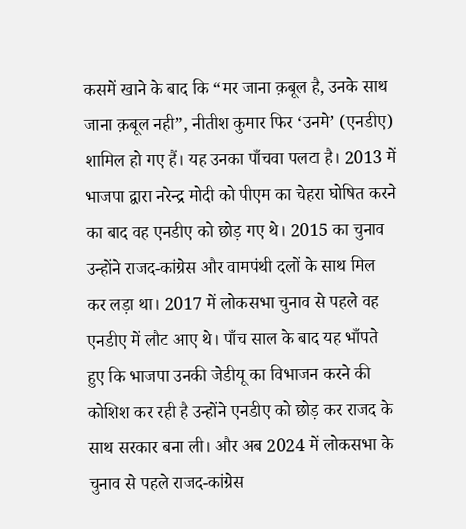कसमें खाने के बाद कि “मर जाना क़बूल है, उनके साथ जाना क़बूल नही”, नीतीश कुमार फिर ‘उनमे’ (एनडीए)  शामिल हो गए हैं। यह उनका पाँचवा पलटा है। 2013 में भाजपा द्वारा नरेन्द्र मोदी को पीएम का चेहरा घोषित करने का बाद वह एनडीए को छोड़ गए थे। 2015 का चुनाव उन्होंने राजद-कांग्रेस और वामपंथी दलों के साथ मिल कर लड़ा था। 2017 में लोकसभा चुनाव से पहले वह एनडीए में लौट आए थे। पाँच साल के बाद यह भाँपते हुए कि भाजपा उनकी जेडीयू का विभाजन करने की कोशिश कर रही है उन्होंने एनडीए को छोड़ कर राजद के साथ सरकार बना ली। और अब 2024 में लोकसभा के चुनाव से पहले राजद-कांग्रेस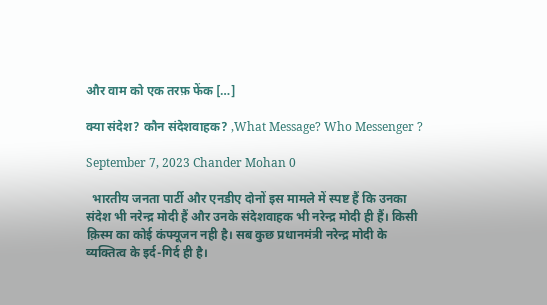और वाम को एक तरफ़ फेंक […]

क्या संदेश? कौन संदेशवाहक? ,What Message? Who Messenger ?

September 7, 2023 Chander Mohan 0

  भारतीय जनता पार्टी और एनडीए दोनों इस मामले में स्पष्ट हैं कि उनका संदेश भी नरेन्द्र मोदी हैं और उनके संदेशवाहक भी नरेन्द्र मोदी ही हैं। किसी क़िस्म का कोई कंफ्यूजन नही है। सब कुछ प्रधानमंत्री नरेन्द्र मोदी के व्यक्तित्व के इर्द-गिर्द ही है।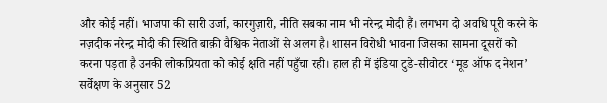और कोई नहीं। भाजपा की सारी उर्जा, कारगुज़ारी, नीति सबका नाम भी नरेन्द्र मोदी हैं। लगभग दो अवधि पूरी करने के नज़दीक नरेन्द्र मोदी की स्थिति बाक़ी वैश्विक नेताओं से अलग है। शासन विरोधी भावना जिसका सामना दूसरों को करना पड़ता है उनकी लोकप्रियता को कोई क्षति नहीं पहुँचा रही। हाल ही में इंडिया टुडे-सीवोटर ‘मूड ऑफ द नेशन’ सर्वेक्षण के अनुसार 52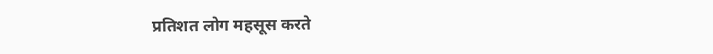प्रतिशत लोग महसूस करते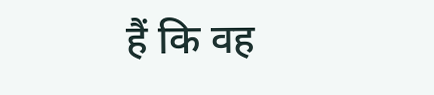हैं कि वह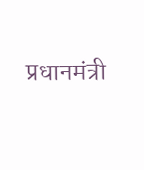प्रधानमंत्री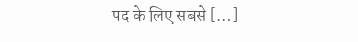पद के लिए सबसे […]